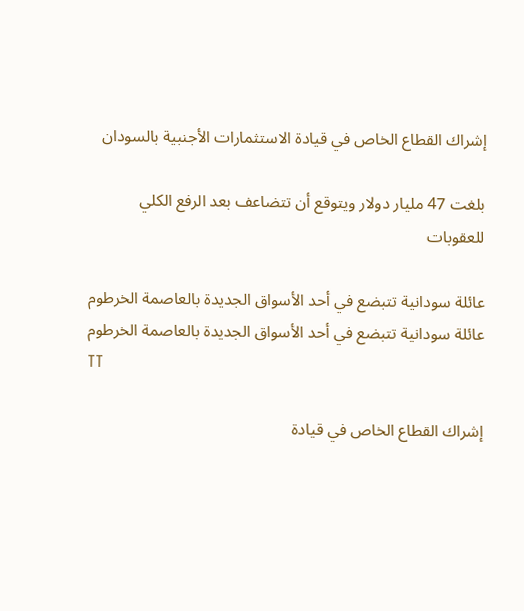إشراك القطاع الخاص في قيادة الاستثمارات الأجنبية بالسودان

بلغت 47 مليار دولار ويتوقع أن تتضاعف بعد الرفع الكلي للعقوبات

عائلة سودانية تتبضع في أحد الأسواق الجديدة بالعاصمة الخرطوم
عائلة سودانية تتبضع في أحد الأسواق الجديدة بالعاصمة الخرطوم
TT

إشراك القطاع الخاص في قيادة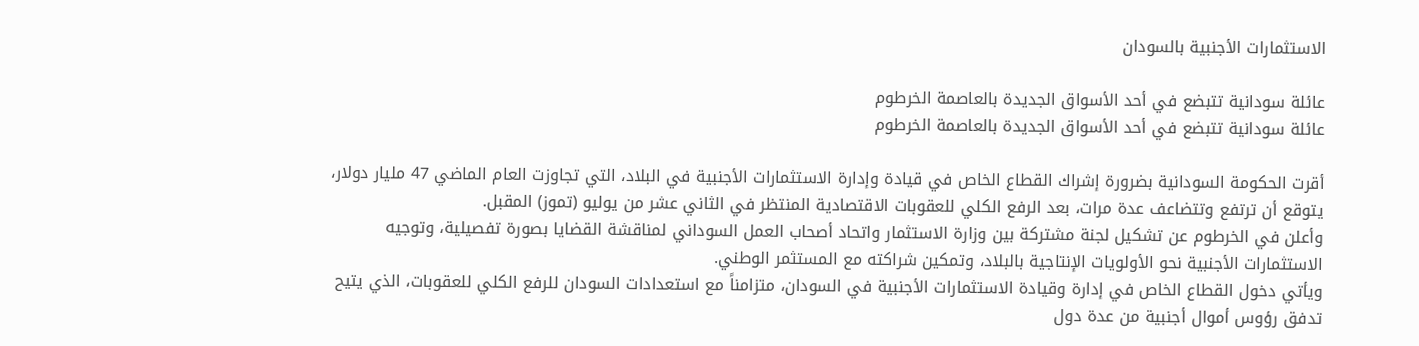الاستثمارات الأجنبية بالسودان

عائلة سودانية تتبضع في أحد الأسواق الجديدة بالعاصمة الخرطوم
عائلة سودانية تتبضع في أحد الأسواق الجديدة بالعاصمة الخرطوم

أقرت الحكومة السودانية بضرورة إشراك القطاع الخاص في قيادة وإدارة الاستثمارات الأجنبية في البلاد، التي تجاوزت العام الماضي 47 مليار دولار، يتوقع أن ترتفع وتتضاعف عدة مرات، بعد الرفع الكلي للعقوبات الاقتصادية المنتظر في الثاني عشر من يوليو (تموز) المقبل.
وأعلن في الخرطوم عن تشكيل لجنة مشتركة بين وزارة الاستثمار واتحاد أصحاب العمل السوداني لمناقشة القضايا بصورة تفصيلية، وتوجيه الاستثمارات الأجنبية نحو الأولويات الإنتاجية بالبلاد، وتمكين شراكته مع المستثمر الوطني.
ويأتي دخول القطاع الخاص في إدارة وقيادة الاستثمارات الأجنبية في السودان، متزامناً مع استعدادات السودان للرفع الكلي للعقوبات، الذي يتيح تدفق رؤوس أموال أجنبية من عدة دول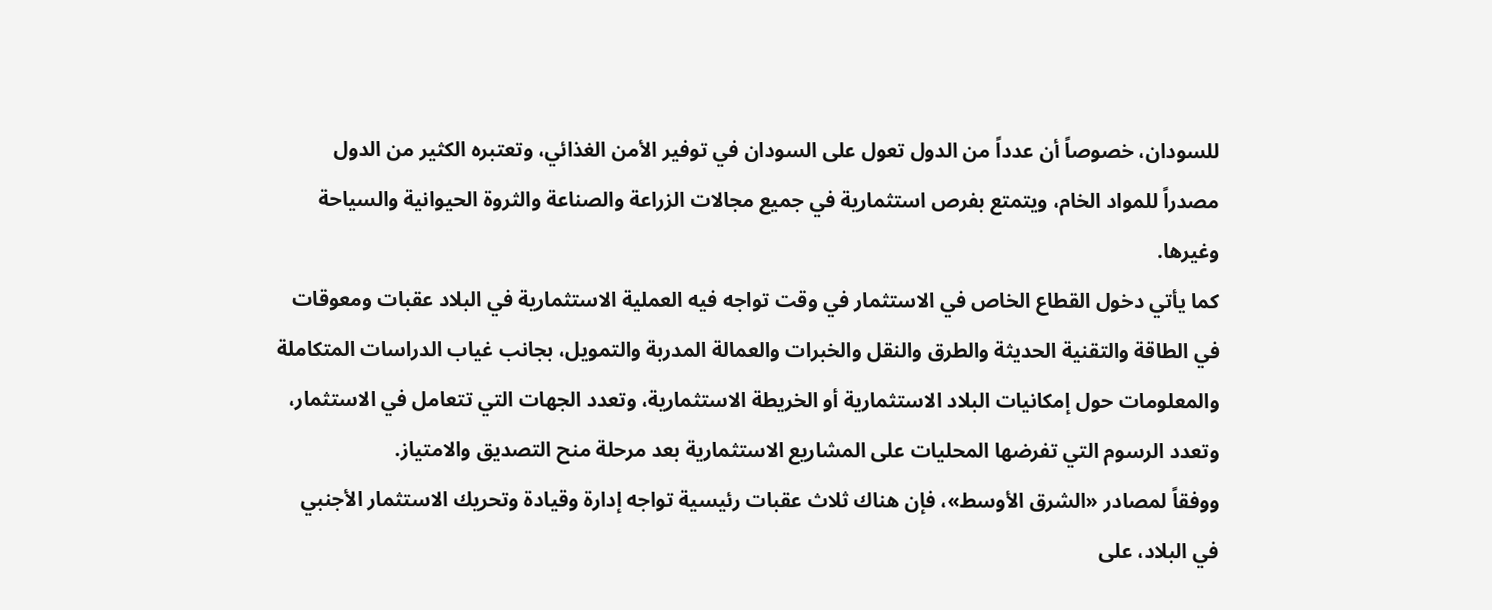للسودان، خصوصاً أن عدداً من الدول تعول على السودان في توفير الأمن الغذائي، وتعتبره الكثير من الدول مصدراً للمواد الخام، ويتمتع بفرص استثمارية في جميع مجالات الزراعة والصناعة والثروة الحيوانية والسياحة وغيرها.
كما يأتي دخول القطاع الخاص في الاستثمار في وقت تواجه فيه العملية الاستثمارية في البلاد عقبات ومعوقات في الطاقة والتقنية الحديثة والطرق والنقل والخبرات والعمالة المدربة والتمويل، بجانب غياب الدراسات المتكاملة والمعلومات حول إمكانيات البلاد الاستثمارية أو الخريطة الاستثمارية، وتعدد الجهات التي تتعامل في الاستثمار، وتعدد الرسوم التي تفرضها المحليات على المشاريع الاستثمارية بعد مرحلة منح التصديق والامتياز.
ووفقاً لمصادر «الشرق الأوسط»، فإن هناك ثلاث عقبات رئيسية تواجه إدارة وقيادة وتحريك الاستثمار الأجنبي في البلاد، على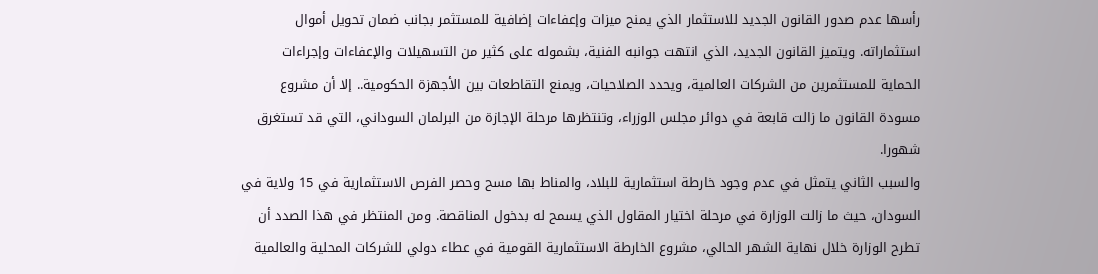رأسها عدم صدور القانون الجديد للاستثمار الذي يمنح ميزات وإعفاءات إضافية للمستثمر بجانب ضمان تحويل أموال استثماراته. ويتميز القانون الجديد، الذي انتهت جوانبه الفنية، بشموله على كثير من التسهيلات والإعفاءات وإجراءات الحماية للمستثمرين من الشركات العالمية، ويحدد الصلاحيات، ويمنع التقاطعات بين الأجهزة الحكومية.. إلا أن مشروع مسودة القانون ما زالت قابعة في دوائر مجلس الوزراء، وتنتظرها مرحلة الإجازة من البرلمان السوداني، التي قد تستغرق شهورا.
والسبب الثاني يتمثل في عدم وجود خارطة استثمارية للبلاد، والمناط بها مسح وحصر الفرص الاستثمارية في 15 ولاية في السودان، حيث ما زالت الوزارة في مرحلة اختيار المقاول الذي يسمح له بدخول المناقصة. ومن المنتظر في هذا الصدد أن تطرح الوزارة خلال نهاية الشهر الحالي، مشروع الخارطة الاستثمارية القومية في عطاء دولي للشركات المحلية والعالمية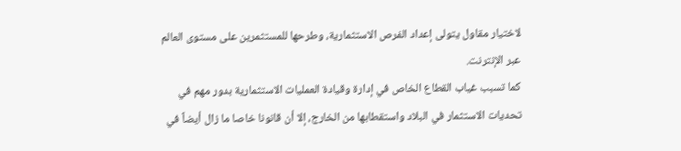لاختيار مقاول يتولى إعداد الفرص الاستثمارية، وطرحها للمستثمرين على مستوى العالم عبر الإنترنت.
كما تسبب غياب القطاع الخاص في إدارة وقيادة العمليات الاستثمارية بدور مهم في تحديات الاستثمار في البلاد واستقطابها من الخارج، إلا أن قانونا خاصا ما زال أيضاً في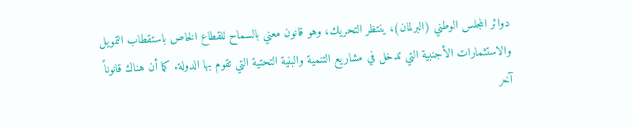دوائر المجلس الوطني (البرلمان)، ينتظر التحريك، وهو قانون معني بالسماح للقطاع الخاص باستقطاب التمويل والاستثمارات الأجنبية التي تدخل في مشاريع التنمية والبنية التحتية التي تقوم بها الدولة. كما أن هناك قانوناً آخر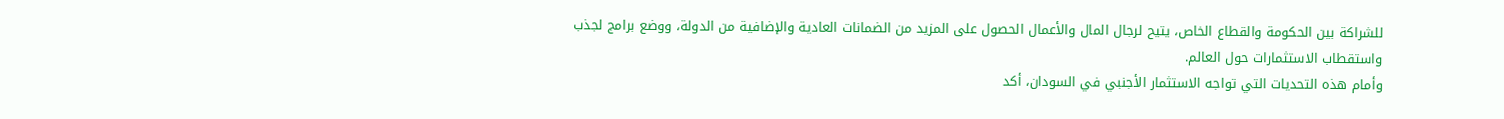للشراكة بين الحكومة والقطاع الخاص، يتيح لرجال المال والأعمال الحصول على المزيد من الضمانات العادية والإضافية من الدولة، ووضع برامج لجذب واستقطاب الاستثمارات حول العالم.
وأمام هذه التحديات التي تواجه الاستثمار الأجنبي في السودان، أكد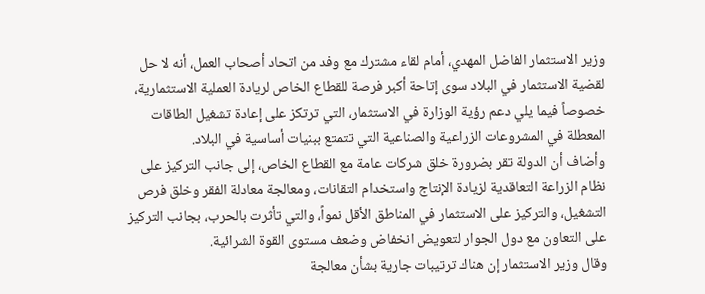وزير الاستثمار الفاضل المهدي، أمام لقاء مشترك مع وفد من اتحاد أصحاب العمل، أنه لا حل لقضية الاستثمار في البلاد سوى إتاحة أكبر فرصة للقطاع الخاص لريادة العملية الاستثمارية، خصوصاً فيما يلي دعم رؤية الوزارة في الاستثمار، التي ترتكز على إعادة تشغيل الطاقات المعطلة في المشروعات الزراعية والصناعية التي تتمتع ببنيات أساسية في البلاد.
وأضاف أن الدولة تقر بضرورة خلق شركات عامة مع القطاع الخاص، إلى جانب التركيز على نظام الزراعة التعاقدية لزيادة الإنتاج واستخدام التقانات، ومعالجة معادلة الفقر وخلق فرص التشغيل، والتركيز على الاستثمار في المناطق الأقل نمواً، والتي تأثرت بالحرب، بجانب التركيز على التعاون مع دول الجوار لتعويض انخفاض وضعف مستوى القوة الشرائية.
وقال وزير الاستثمار إن هناك ترتيبات جارية بشأن معالجة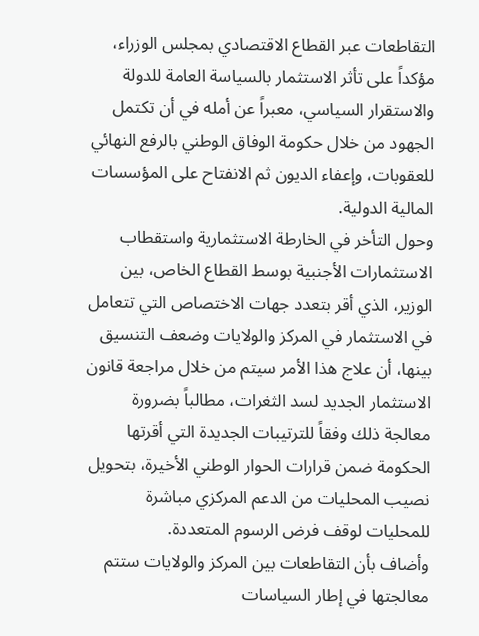التقاطعات عبر القطاع الاقتصادي بمجلس الوزراء، مؤكداً على تأثر الاستثمار بالسياسة العامة للدولة والاستقرار السياسي، معبراً عن أمله في أن تكتمل الجهود من خلال حكومة الوفاق الوطني بالرفع النهائي للعقوبات، وإعفاء الديون ثم الانفتاح على المؤسسات المالية الدولية.
وحول التأخر في الخارطة الاستثمارية واستقطاب الاستثمارات الأجنبية بوسط القطاع الخاص، بين الوزير، الذي أقر بتعدد جهات الاختصاص التي تتعامل في الاستثمار في المركز والولايات وضعف التنسيق بينها، أن علاج هذا الأمر سيتم من خلال مراجعة قانون الاستثمار الجديد لسد الثغرات، مطالباً بضرورة معالجة ذلك وفقاً للترتيبات الجديدة التي أقرتها الحكومة ضمن قرارات الحوار الوطني الأخيرة، بتحويل نصيب المحليات من الدعم المركزي مباشرة للمحليات لوقف فرض الرسوم المتعددة.
وأضاف بأن التقاطعات بين المركز والولايات ستتم معالجتها في إطار السياسات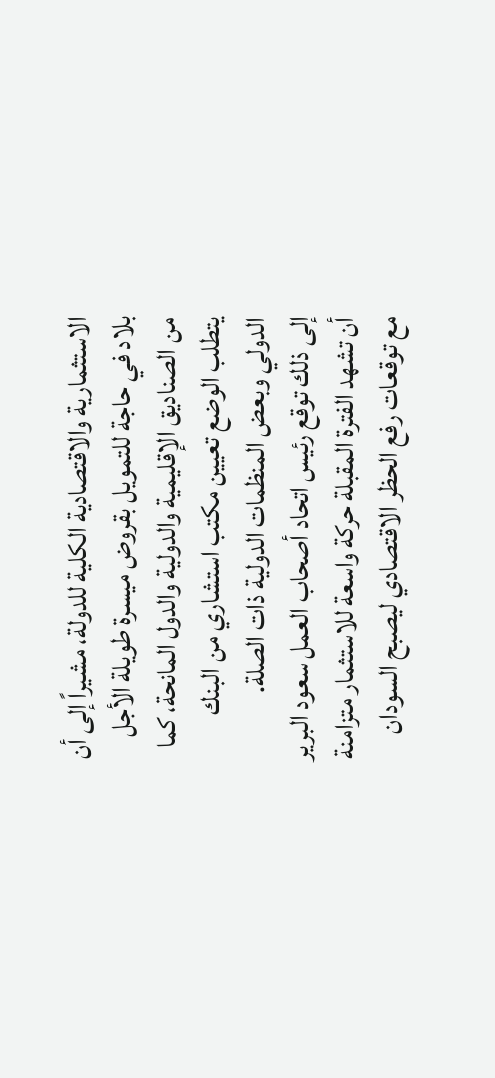الاستثمارية والاقتصادية الكلية للدولة، مشيراً إلى أن بلاد في حاجة للتمويل بقروض ميسرة طويلة الأجل من الصناديق الإقليمية والدولية والدول المانحة، كما يتطلب الوضع تعيين مكتب استشاري من البنك الدولي وبعض المنظمات الدولية ذات الصلة.
إلى ذلك توقع رئيس اتحاد أصحاب العمل سعود البرير أن تشهد الفترة المقبلة حركة واسعة للاستثمار متزامنة مع توقعات رفع الحظر الاقتصادي ليصبح السودان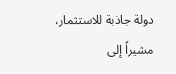دولة جاذبة للاستثمار، مشيراً إلى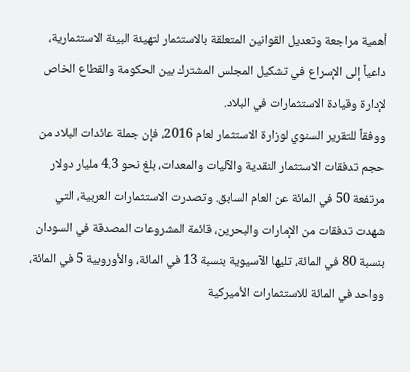أهمية مراجعة وتعديل القوانين المتعلقة بالاستثمار لتهيئة البيئة الاستثمارية، داعياً إلى الإسراع في تشكيل المجلس المشترك بين الحكومة والقطاع الخاص لإدارة وقيادة الاستثمارات في البلاد.
ووفقاً للتقرير السنوي لوزارة الاستثمار لعام 2016، فإن جملة عائدات البلاد من حجم تدفقات الاستثمار النقدية والآليات والمعدات، بلغ نحو 4.3 مليار دولار مرتفعة 50 في المائة عن العام السابق. وتصدرت الاستثمارات العربية، التي شهدت تدفقات من الإمارات والبحرين، قائمة المشروعات المصدقة في السودان بنسبة 80 في المائة، تليها الآسيوية بنسبة 13 في المائة، والأوروبية 5 في المائة، وواحد في المائة للاستثمارات الأميركية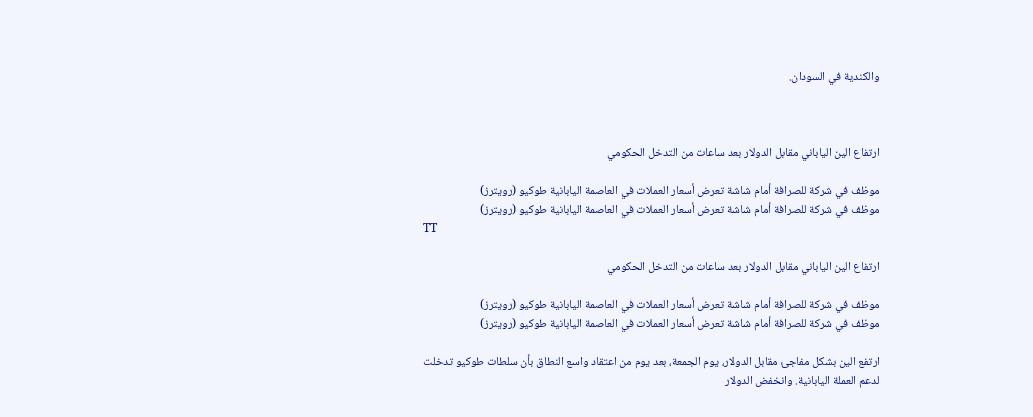والكندية في السودان.



ارتفاع الين الياباني مقابل الدولار بعد ساعات من التدخل الحكومي

موظف في شركة للصرافة أمام شاشة تعرض أسعار العملات في العاصمة اليابانية طوكيو (رويترز)
موظف في شركة للصرافة أمام شاشة تعرض أسعار العملات في العاصمة اليابانية طوكيو (رويترز)
TT

ارتفاع الين الياباني مقابل الدولار بعد ساعات من التدخل الحكومي

موظف في شركة للصرافة أمام شاشة تعرض أسعار العملات في العاصمة اليابانية طوكيو (رويترز)
موظف في شركة للصرافة أمام شاشة تعرض أسعار العملات في العاصمة اليابانية طوكيو (رويترز)

ارتفع الين بشكل مفاجئ مقابل الدولار، يوم الجمعة، بعد يوم من اعتقاد واسع النطاق بأن سلطات طوكيو تدخلت لدعم العملة اليابانية. وانخفض الدولار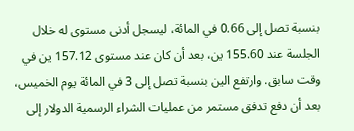بنسبة تصل إلى 0.66 في المائة، ليسجل أدنى مستوى له خلال الجلسة عند 155.60 ين، بعد أن كان عند مستوى 157.12 ين في وقت سابق. وارتفع الين بنسبة تصل إلى 3 في المائة يوم الخميس، بعد أن دفع تدفق مستمر من عمليات الشراء الرسمية الدولار إلى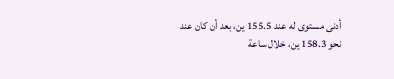أدنى مستوى له عند 155.5 ين، بعد أن كان عند نحو 158.3 ين، خلال ساعة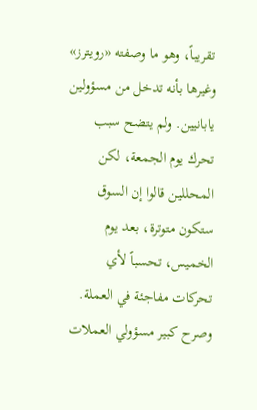تقريباً، وهو ما وصفته «رويترز» وغيرها بأنه تدخل من مسؤولين يابانيين. ولم يتضح سبب تحرك يوم الجمعة، لكن المحللين قالوا إن السوق ستكون متوترة، بعد يوم الخميس، تحسباً لأي تحركات مفاجئة في العملة. وصرح كبير مسؤولي العملات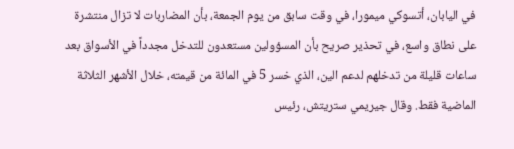في اليابان، أتسوكي ميمورا، في وقت سابق من يوم الجمعة، بأن المضاربات لا تزال منتشرة على نطاق واسع، في تحذير صريح بأن المسؤولين مستعدون للتدخل مجدداً في الأسواق بعد ساعات قليلة من تدخلهم لدعم الين، الذي خسر 5 في المائة من قيمته، خلال الأشهر الثلاثة الماضية فقط. وقال جيريمي ستريتش، رئيس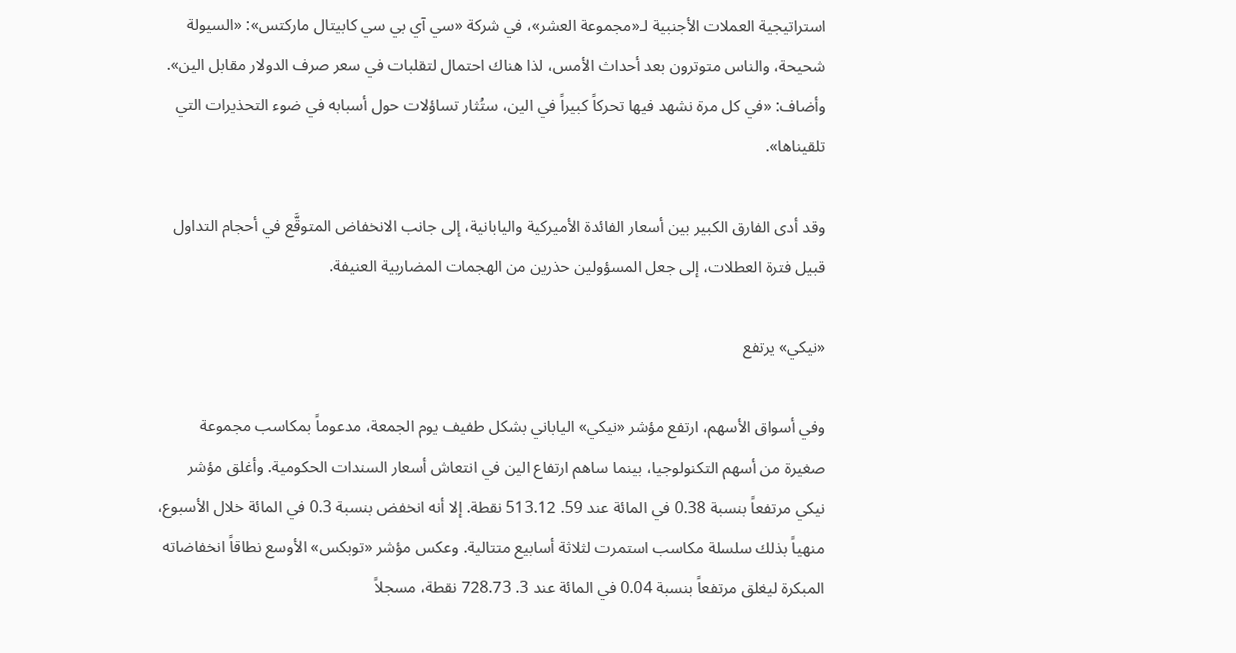استراتيجية العملات الأجنبية لـ«مجموعة العشر»، في شركة «سي آي بي سي كابيتال ماركتس»: «السيولة شحيحة، والناس متوترون بعد أحداث الأمس، لذا هناك احتمال لتقلبات في سعر صرف الدولار مقابل الين». وأضاف: «في كل مرة نشهد فيها تحركاً كبيراً في الين، ستُثار تساؤلات حول أسبابه في ضوء التحذيرات التي تلقيناها».

وقد أدى الفارق الكبير بين أسعار الفائدة الأميركية واليابانية، إلى جانب الانخفاض المتوقَّع في أحجام التداول قبيل فترة العطلات، إلى جعل المسؤولين حذرين من الهجمات المضاربية العنيفة.

«نيكي» يرتفع

وفي أسواق الأسهم، ارتفع مؤشر «نيكي» الياباني بشكل طفيف يوم الجمعة، مدعوماً بمكاسب مجموعة صغيرة من أسهم التكنولوجيا، بينما ساهم ارتفاع الين في انتعاش أسعار السندات الحكومية. وأغلق مؤشر نيكي مرتفعاً بنسبة 0.38 في المائة عند 59. 513.12 نقطة. إلا أنه انخفض بنسبة 0.3 في المائة خلال الأسبوع، منهياً بذلك سلسلة مكاسب استمرت لثلاثة أسابيع متتالية. وعكس مؤشر «توبكس» الأوسع نطاقاً انخفاضاته المبكرة ليغلق مرتفعاً بنسبة 0.04 في المائة عند 3. 728.73 نقطة، مسجلاً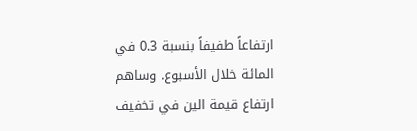ارتفاعاً طفيفاً بنسبة 0.3 في المائة خلال الأسبوع. وساهم ارتفاع قيمة الين في تخفيف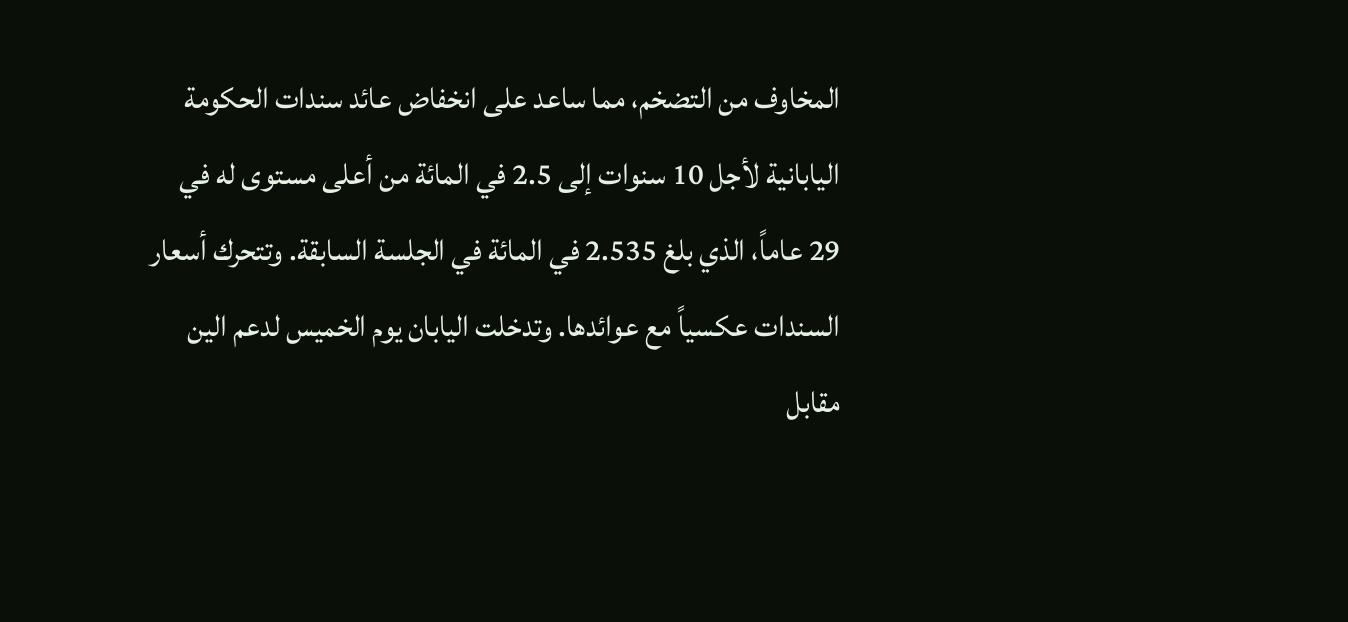المخاوف من التضخم، مما ساعد على انخفاض عائد سندات الحكومة اليابانية لأجل 10 سنوات إلى 2.5 في المائة من أعلى مستوى له في 29 عاماً، الذي بلغ 2.535 في المائة في الجلسة السابقة. وتتحرك أسعار السندات عكسياً مع عوائدها. وتدخلت اليابان يوم الخميس لدعم الين مقابل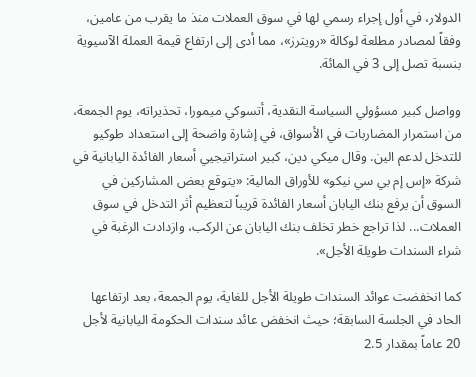الدولار، في أول إجراء رسمي لها في سوق العملات منذ ما يقرب من عامين، وفقاً لمصادر مطلعة لوكالة «رويترز»، مما أدى إلى ارتفاع قيمة العملة الآسيوية بنسبة تصل إلى 3 في المائة.

وواصل كبير مسؤولي السياسة النقدية، أتسوكي ميمورا، تحذيراته، يوم الجمعة، من استمرار المضاربات في الأسواق، في إشارة واضحة إلى استعداد طوكيو للتدخل لدعم الين. وقال ميكي دين، كبير استراتيجيي أسعار الفائدة اليابانية في شركة «إس إم بي سي نيكو» للأوراق المالية: «يتوقع بعض المشاركين في السوق أن يرفع بنك اليابان أسعار الفائدة قريباً لتعظيم أثر التدخل في سوق العملات... لذا تراجع خطر تخلف بنك اليابان عن الركب، وازدادت الرغبة في شراء السندات طويلة الأجل».

كما انخفضت عوائد السندات طويلة الأجل للغاية، يوم الجمعة، بعد ارتفاعها الحاد في الجلسة السابقة؛ حيث انخفض عائد سندات الحكومة اليابانية لأجل 20 عاماً بمقدار 2.5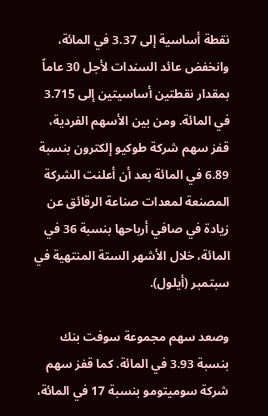نقطة أساسية إلى 3.37 في المائة، وانخفض عائد السندات لأجل 30 عاماً بمقدار نقطتين أساسيتين إلى 3.715 في المائة. ومن بين الأسهم الفردية، قفز سهم شركة طوكيو إلكترون بنسبة 6.89 في المائة بعد أن أعلنت الشركة المصنعة لمعدات صناعة الرقائق عن زيادة في صافي أرباحها بنسبة 36 في المائة، خلال الأشهر الستة المنتهية في سبتمبر (أيلول).

وصعد سهم مجموعة سوفت بنك بنسبة 3.93 في المائة. كما قفز سهم شركة سوميتومو بنسبة 17 في المائة،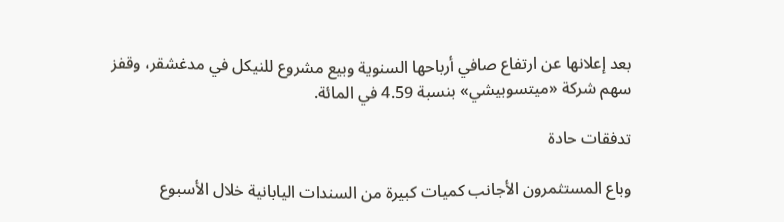بعد إعلانها عن ارتفاع صافي أرباحها السنوية وبيع مشروع للنيكل في مدغشقر، وقفز سهم شركة «ميتسوبيشي» بنسبة 4.59 في المائة.

تدفقات حادة

وباع المستثمرون الأجانب كميات كبيرة من السندات اليابانية خلال الأسبوع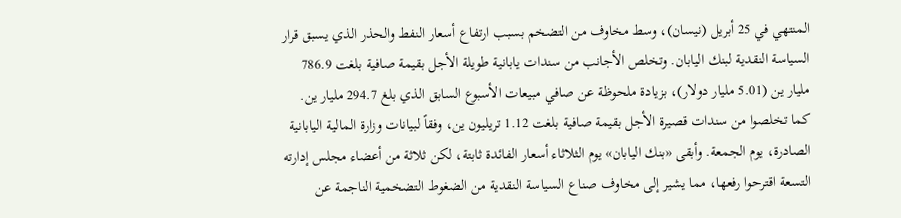المنتهي في 25 أبريل (نيسان)، وسط مخاوف من التضخم بسبب ارتفاع أسعار النفط والحذر الذي يسبق قرار السياسة النقدية لبنك اليابان. وتخلص الأجانب من سندات يابانية طويلة الأجل بقيمة صافية بلغت 786.9 مليار ين (5.01 مليار دولار)، بزيادة ملحوظة عن صافي مبيعات الأسبوع السابق الذي بلغ 294.7 مليار ين. كما تخلصوا من سندات قصيرة الأجل بقيمة صافية بلغت 1.12 تريليون ين، وفقاً لبيانات وزارة المالية اليابانية الصادرة، يوم الجمعة. وأبقى «بنك اليابان» يوم الثلاثاء أسعار الفائدة ثابتة، لكن ثلاثة من أعضاء مجلس إدارته التسعة اقترحوا رفعها، مما يشير إلى مخاوف صناع السياسة النقدية من الضغوط التضخمية الناجمة عن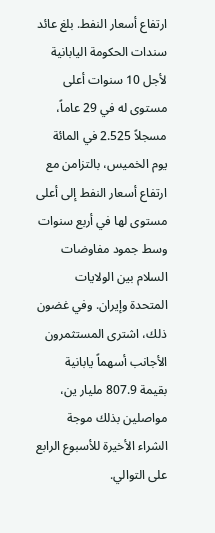ارتفاع أسعار النفط. بلغ عائد سندات الحكومة اليابانية لأجل 10 سنوات أعلى مستوى له في 29 عاماً، مسجلاً 2.525 في المائة يوم الخميس، بالتزامن مع ارتفاع أسعار النفط إلى أعلى مستوى لها في أربع سنوات وسط جمود مفاوضات السلام بين الولايات المتحدة وإيران. وفي غضون ذلك، اشترى المستثمرون الأجانب أسهماً يابانية بقيمة 807.9 مليار ين، مواصلين بذلك موجة الشراء الأخيرة للأسبوع الرابع على التوالي.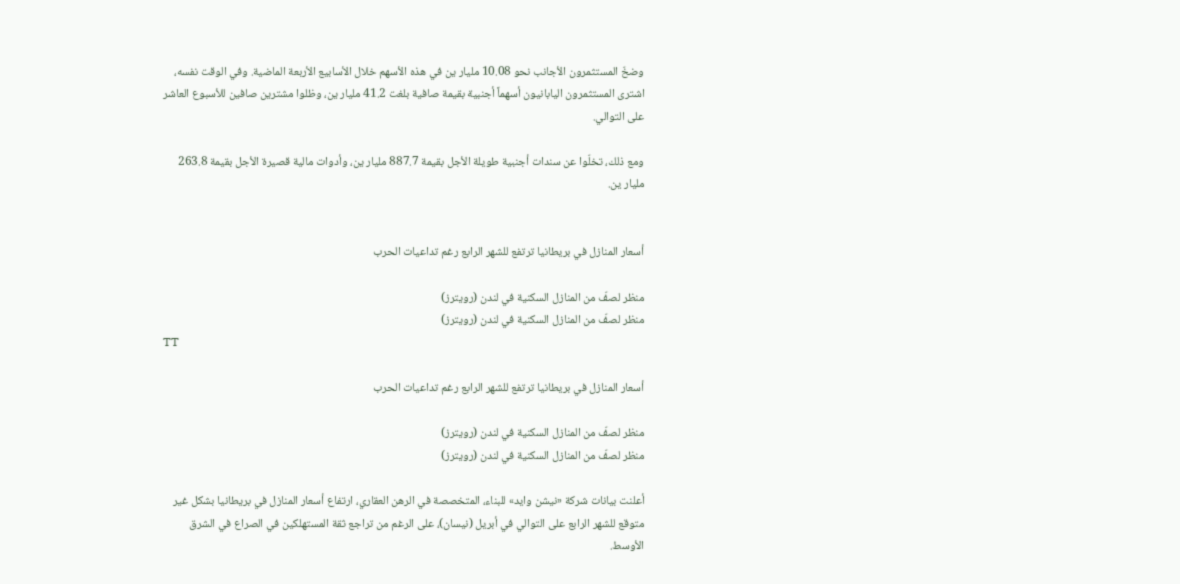وضخّ المستثمرون الأجانب نحو 10.08 مليار ين في هذه الأسهم خلال الأسابيع الأربعة الماضية. وفي الوقت نفسه، اشترى المستثمرون اليابانيون أسهماً أجنبية بقيمة صافية بلغت 41.2 مليار ين، وظلوا مشترين صافين للأسبوع العاشر على التوالي.

ومع ذلك، تخلّوا عن سندات أجنبية طويلة الأجل بقيمة 887.7 مليار ين، وأدوات مالية قصيرة الأجل بقيمة 263.8 مليار ين.


أسعار المنازل في بريطانيا ترتفع للشهر الرابع رغم تداعيات الحرب

منظر لصفّ من المنازل السكنية في لندن (رويترز)
منظر لصفّ من المنازل السكنية في لندن (رويترز)
TT

أسعار المنازل في بريطانيا ترتفع للشهر الرابع رغم تداعيات الحرب

منظر لصفّ من المنازل السكنية في لندن (رويترز)
منظر لصفّ من المنازل السكنية في لندن (رويترز)

أعلنت بيانات شركة «نيشن وايد» للبناء، المتخصصة في الرهن العقاري، ارتفاع أسعار المنازل في بريطانيا بشكل غير متوقع للشهر الرابع على التوالي في أبريل (نيسان)، على الرغم من تراجع ثقة المستهلكين في الصراع في الشرق الأوسط.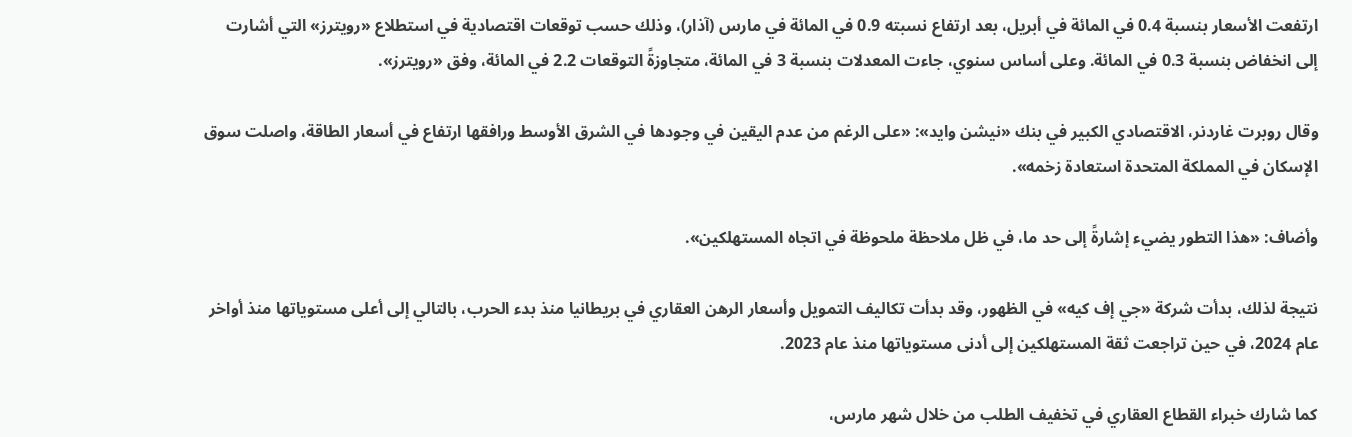ارتفعت الأسعار بنسبة 0.4 في المائة في أبريل، بعد ارتفاع نسبته 0.9 في المائة في مارس (آذار)، وذلك حسب توقعات اقتصادية في استطلاع «رويترز» التي أشارت إلى انخفاض بنسبة 0.3 في المائة. وعلى أساس سنوي، جاءت المعدلات بنسبة 3 في المائة، متجاوزةً التوقعات 2.2 في المائة، وفق «رويترز».

وقال روبرت غاردنر، الاقتصادي الكبير في بنك «نيشن وايد»: «على الرغم من عدم اليقين في وجودها في الشرق الأوسط ورافقها ارتفاع في أسعار الطاقة، واصلت سوق الإسكان في المملكة المتحدة استعادة زخمه».

وأضاف: «هذا التطور يضيء إشارةً إلى حد ما، في ظل ملاحظة ملحوظة في اتجاه المستهلكين».

نتيجة لذلك، بدأت شركة «جي إف كيه» في الظهور، وقد بدأت تكاليف التمويل وأسعار الرهن العقاري في بريطانيا منذ بدء الحرب، بالتالي إلى أعلى مستوياتها منذ أواخر عام 2024، في حين تراجعت ثقة المستهلكين إلى أدنى مستوياتها منذ عام 2023.

كما شارك خبراء القطاع العقاري في تخفيف الطلب من خلال شهر مارس،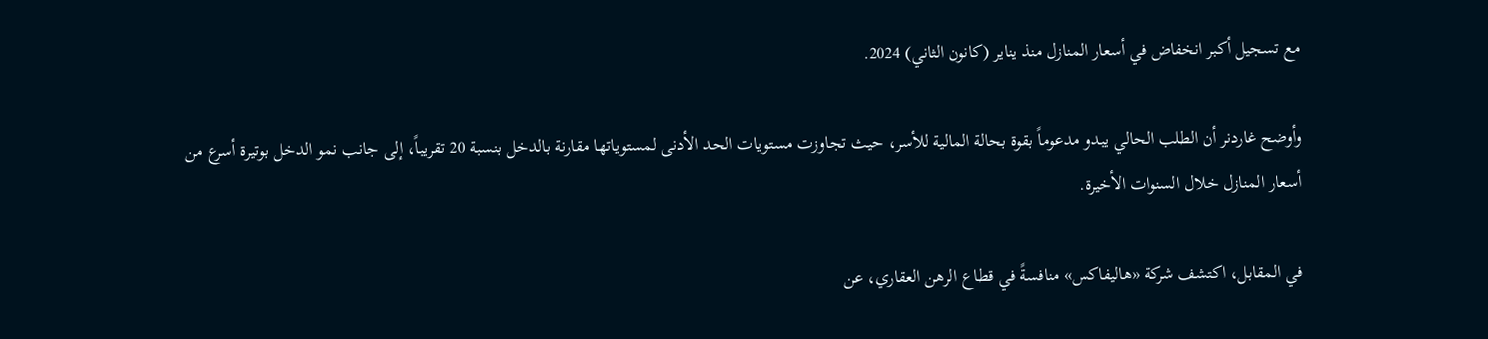مع تسجيل أكبر انخفاض في أسعار المنازل منذ يناير (كانون الثاني) 2024.

وأوضح غاردنر أن الطلب الحالي يبدو مدعوماً بقوة بحالة المالية للأسر، حيث تجاوزت مستويات الحد الأدنى لمستوياتها مقارنة بالدخل بنسبة 20 تقريباً، إلى جانب نمو الدخل بوتيرة أسرع من أسعار المنازل خلال السنوات الأخيرة.

في المقابل، اكتشف شركة «هاليفاكس» منافسةً في قطاع الرهن العقاري، عن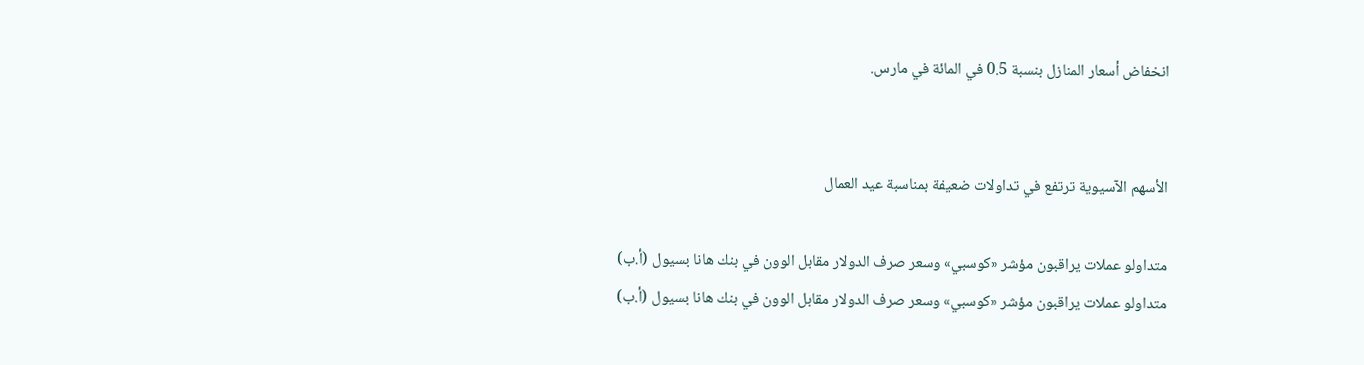انخفاض أسعار المنازل بنسبة 0.5 في المائة في مارس.


الأسهم الآسيوية ترتفع في تداولات ضعيفة بمناسبة عيد العمال

متداولو عملات يراقبون مؤشر «كوسبي» وسعر صرف الدولار مقابل الوون في بنك هانا بسيول (أ.ب)
متداولو عملات يراقبون مؤشر «كوسبي» وسعر صرف الدولار مقابل الوون في بنك هانا بسيول (أ.ب)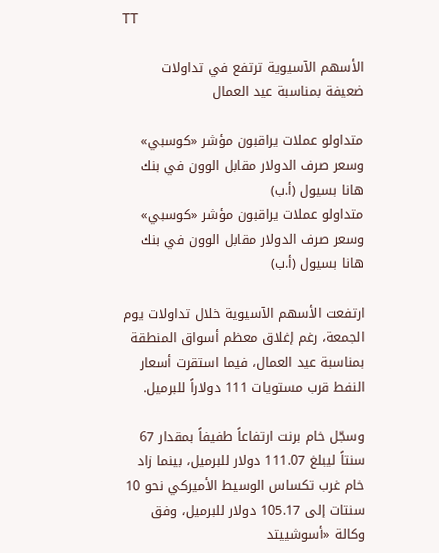TT

الأسهم الآسيوية ترتفع في تداولات ضعيفة بمناسبة عيد العمال

متداولو عملات يراقبون مؤشر «كوسبي» وسعر صرف الدولار مقابل الوون في بنك هانا بسيول (أ.ب)
متداولو عملات يراقبون مؤشر «كوسبي» وسعر صرف الدولار مقابل الوون في بنك هانا بسيول (أ.ب)

ارتفعت الأسهم الآسيوية خلال تداولات يوم الجمعة، رغم إغلاق معظم أسواق المنطقة بمناسبة عيد العمال، فيما استقرت أسعار النفط قرب مستويات 111 دولاراً للبرميل.

وسجّل خام برنت ارتفاعاً طفيفاً بمقدار 67 سنتاً ليبلغ 111.07 دولار للبرميل، بينما زاد خام غرب تكساس الوسيط الأميركي نحو 10 سنتات إلى 105.17 دولار للبرميل، وفق وكالة «أسوشييتد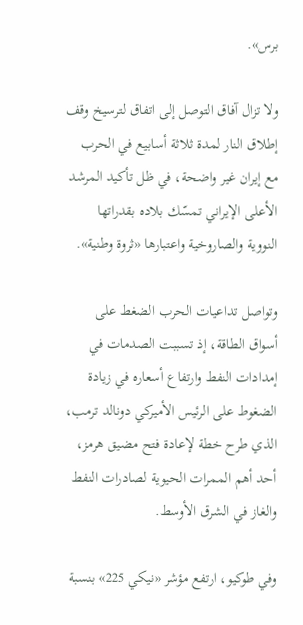برس».

ولا تزال آفاق التوصل إلى اتفاق لترسيخ وقف إطلاق النار لمدة ثلاثة أسابيع في الحرب مع إيران غير واضحة، في ظل تأكيد المرشد الأعلى الإيراني تمسّك بلاده بقدراتها النووية والصاروخية واعتبارها «ثروة وطنية».

وتواصل تداعيات الحرب الضغط على أسواق الطاقة، إذ تسببت الصدمات في إمدادات النفط وارتفاع أسعاره في زيادة الضغوط على الرئيس الأميركي دونالد ترمب، الذي طرح خطة لإعادة فتح مضيق هرمز، أحد أهم الممرات الحيوية لصادرات النفط والغاز في الشرق الأوسط.

وفي طوكيو، ارتفع مؤشر «نيكي 225» بنسبة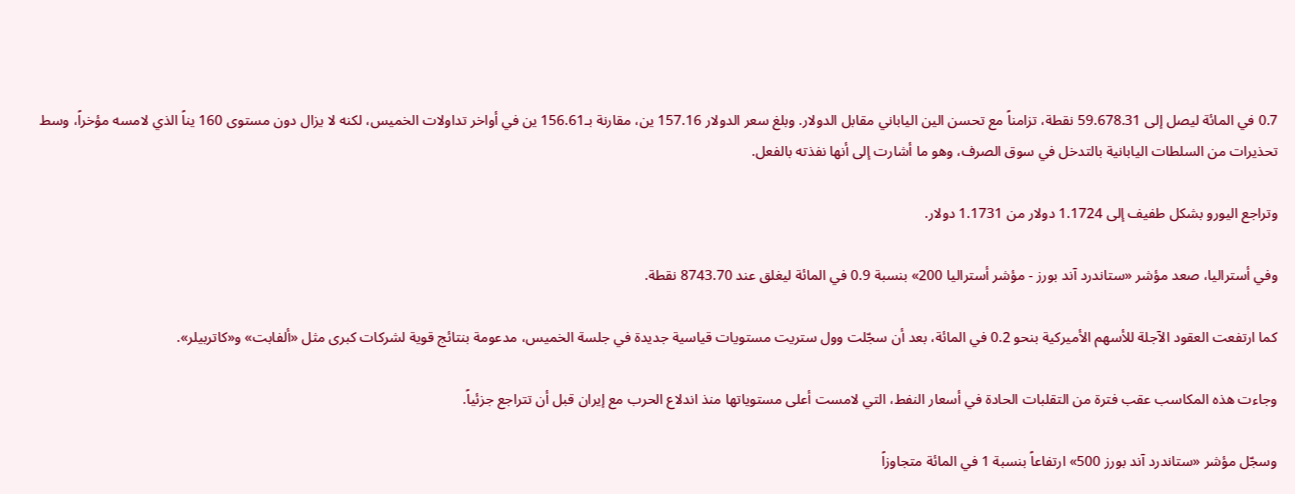0.7 في المائة ليصل إلى 59.678.31 نقطة، تزامناً مع تحسن الين الياباني مقابل الدولار. وبلغ سعر الدولار 157.16 ين، مقارنة بـ156.61 ين في أواخر تداولات الخميس، لكنه لا يزال دون مستوى 160 يناً الذي لامسه مؤخراً، وسط تحذيرات من السلطات اليابانية بالتدخل في سوق الصرف، وهو ما أشارت إلى أنها نفذته بالفعل.

وتراجع اليورو بشكل طفيف إلى 1.1724 دولار من 1.1731 دولار.

وفي أستراليا، صعد مؤشر «ستاندرد آند بورز - مؤشر أستراليا 200» بنسبة 0.9 في المائة ليغلق عند 8743.70 نقطة.

كما ارتفعت العقود الآجلة للأسهم الأميركية بنحو 0.2 في المائة، بعد أن سجّلت وول ستريت مستويات قياسية جديدة في جلسة الخميس، مدعومة بنتائج قوية لشركات كبرى مثل «ألفابت» و«كاتربيلر».

وجاءت هذه المكاسب عقب فترة من التقلبات الحادة في أسعار النفط، التي لامست أعلى مستوياتها منذ اندلاع الحرب مع إيران قبل أن تتراجع جزئياً.

وسجّل مؤشر «ستاندرد آند بورز 500» ارتفاعاً بنسبة 1 في المائة متجاوزاً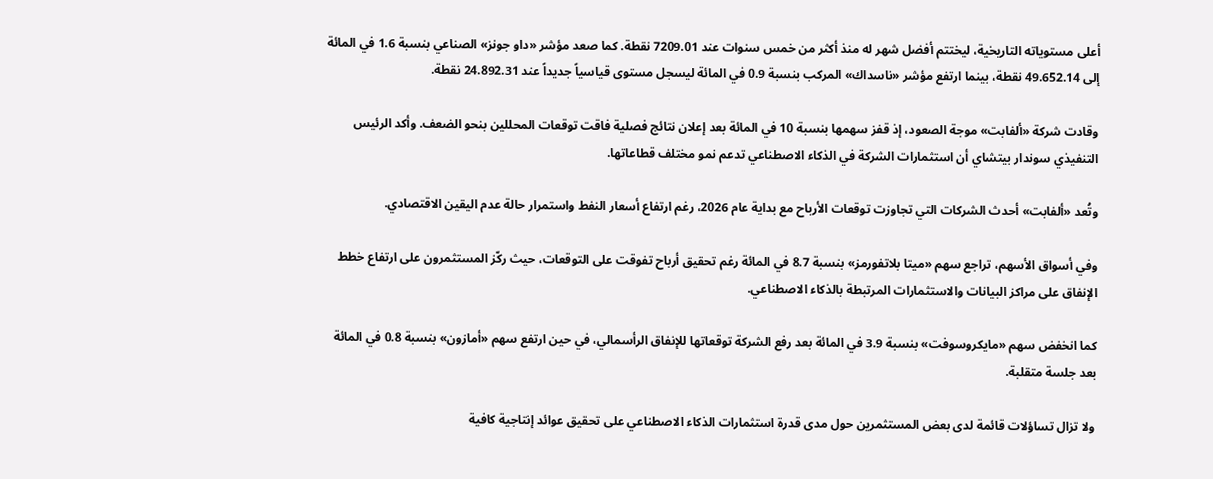أعلى مستوياته التاريخية، ليختتم أفضل شهر له منذ أكثر من خمس سنوات عند 7209.01 نقطة. كما صعد مؤشر «داو جونز» الصناعي بنسبة 1.6 في المائة إلى 49.652.14 نقطة، بينما ارتفع مؤشر «ناسداك» المركب بنسبة 0.9 في المائة ليسجل مستوى قياسياً جديداً عند 24.892.31 نقطة.

وقادت شركة «ألفابت» موجة الصعود، إذ قفز سهمها بنسبة 10 في المائة بعد إعلان نتائج فصلية فاقت توقعات المحللين بنحو الضعف. وأكد الرئيس التنفيذي سوندار بيتشاي أن استثمارات الشركة في الذكاء الاصطناعي تدعم نمو مختلف قطاعاتها.

وتُعد «ألفابت» أحدث الشركات التي تجاوزت توقعات الأرباح مع بداية عام 2026، رغم ارتفاع أسعار النفط واستمرار حالة عدم اليقين الاقتصادي.

وفي أسواق الأسهم، تراجع سهم «ميتا بلاتفورمز» بنسبة 8.7 في المائة رغم تحقيق أرباح تفوقت على التوقعات، حيث ركّز المستثمرون على ارتفاع خطط الإنفاق على مراكز البيانات والاستثمارات المرتبطة بالذكاء الاصطناعي.

كما انخفض سهم «مايكروسوفت» بنسبة 3.9 في المائة بعد رفع الشركة توقعاتها للإنفاق الرأسمالي، في حين ارتفع سهم «أمازون» بنسبة 0.8 في المائة بعد جلسة متقلبة.

ولا تزال تساؤلات قائمة لدى بعض المستثمرين حول مدى قدرة استثمارات الذكاء الاصطناعي على تحقيق عوائد إنتاجية كافية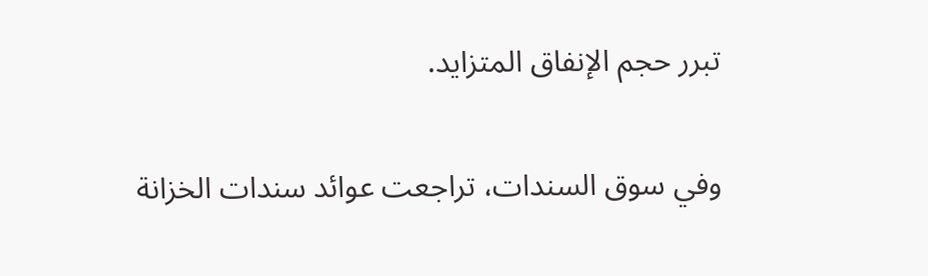تبرر حجم الإنفاق المتزايد.

وفي سوق السندات، تراجعت عوائد سندات الخزانة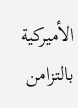الأميركية بالتزامن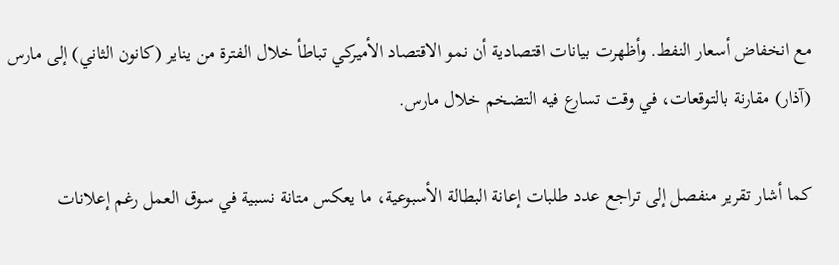مع انخفاض أسعار النفط. وأظهرت بيانات اقتصادية أن نمو الاقتصاد الأميركي تباطأ خلال الفترة من يناير (كانون الثاني) إلى مارس (آذار) مقارنة بالتوقعات، في وقت تسارع فيه التضخم خلال مارس.

كما أشار تقرير منفصل إلى تراجع عدد طلبات إعانة البطالة الأسبوعية، ما يعكس متانة نسبية في سوق العمل رغم إعلانات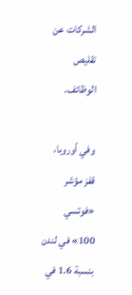الشركات عن تقليص الوظائف.

وفي أوروبا، قفز مؤشر «فوتسي 100» في لندن بنسبة 1.6 في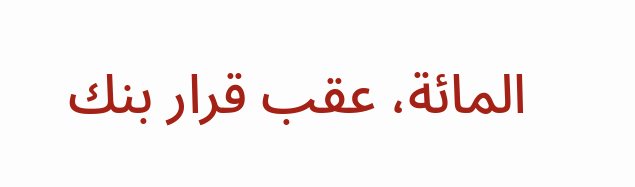المائة، عقب قرار بنك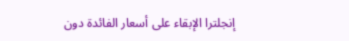إنجلترا الإبقاء على أسعار الفائدة دون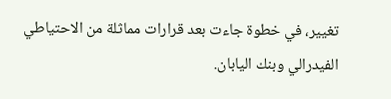تغيير، في خطوة جاءت بعد قرارات مماثلة من الاحتياطي الفيدرالي وبنك اليابان.